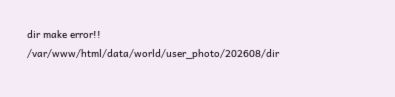dir make error!! /var/www/html/data/world/user_photo/202608/dir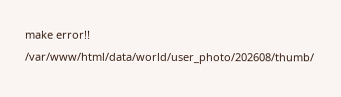make error!! /var/www/html/data/world/user_photo/202608/thumb/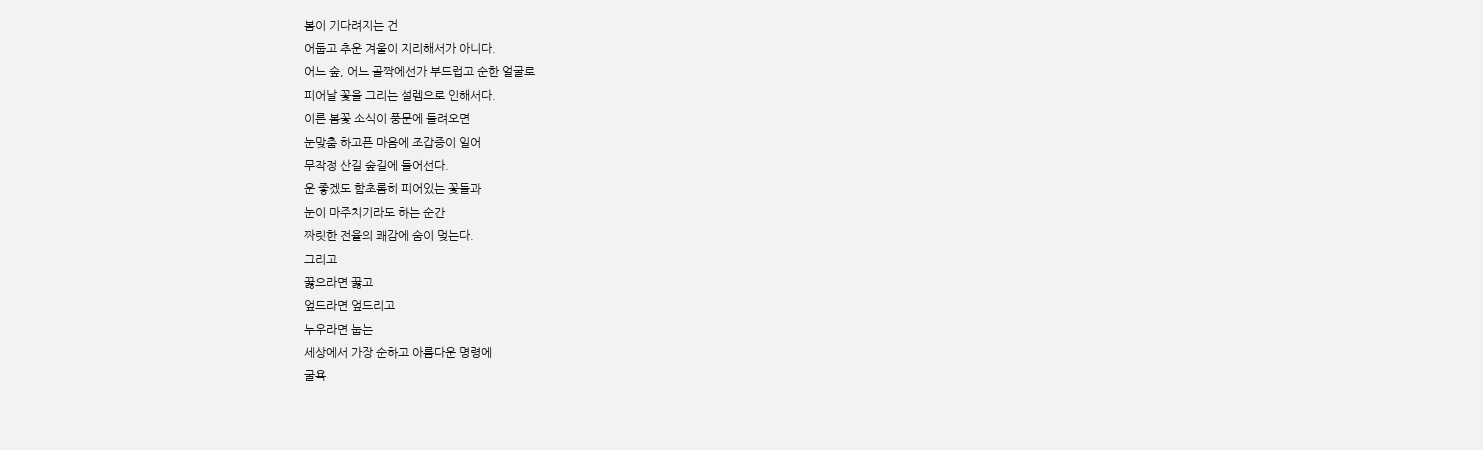봄이 기다려지는 건
어둡고 추운 겨울이 지리해서가 아니다.
어느 숲, 어느 골짝에선가 부드럽고 순한 얼굴로
피어날 꽃을 그리는 설렘으로 인해서다.
이른 봄꽃 소식이 풍문에 들려오면
눈맞춤 하고픈 마음에 조갑증이 일어
무작정 산길 숲길에 들어선다.
운 좋겠도 함초롬히 피어있는 꽃들과
눈이 마주치기라도 하는 순간
짜릿한 전율의 쾌감에 숨이 멎는다.
그리고
꿇으라면 꿇고
엎드라면 엎드리고
누우라면 눕는
세상에서 가장 순하고 아름다운 명령에
굴욕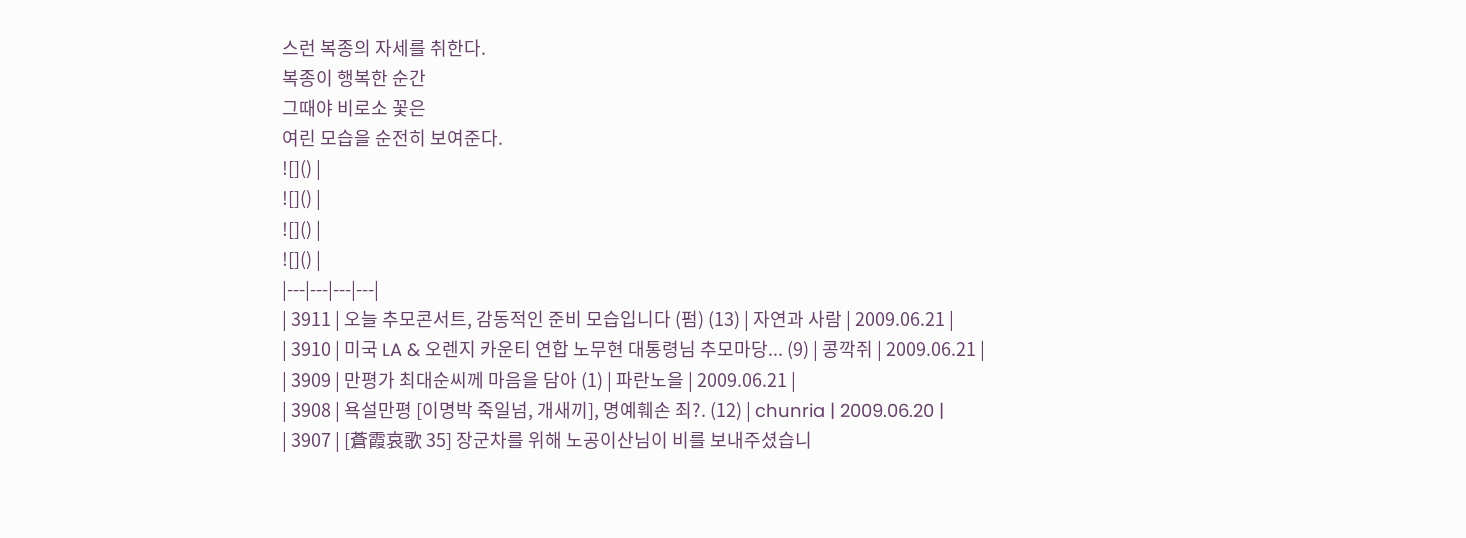스런 복종의 자세를 취한다.
복종이 행복한 순간
그때야 비로소 꽃은
여린 모습을 순전히 보여준다.
![]() |
![]() |
![]() |
![]() |
|---|---|---|---|
| 3911 | 오늘 추모콘서트, 감동적인 준비 모습입니다 (펌) (13) | 자연과 사람 | 2009.06.21 |
| 3910 | 미국 LA & 오렌지 카운티 연합 노무현 대통령님 추모마당... (9) | 콩깍쥐 | 2009.06.21 |
| 3909 | 만평가 최대순씨께 마음을 담아 (1) | 파란노을 | 2009.06.21 |
| 3908 | 욕설만평 [이명박 죽일넘, 개새끼], 명예훼손 죄?. (12) | chunria | 2009.06.20 |
| 3907 | [蒼霞哀歌 35] 장군차를 위해 노공이산님이 비를 보내주셨습니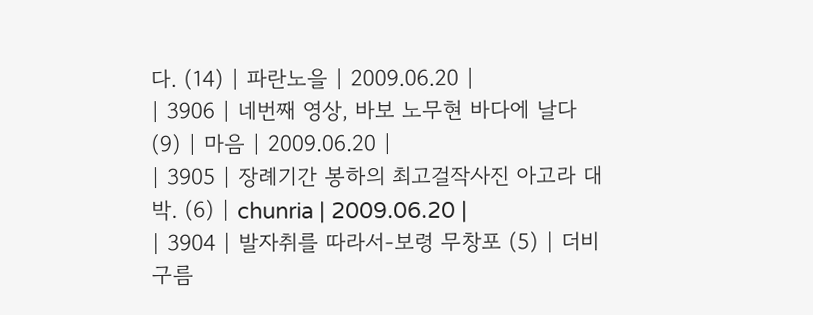다. (14) | 파란노을 | 2009.06.20 |
| 3906 | 네번째 영상, 바보 노무현 바다에 날다 (9) | 마음 | 2009.06.20 |
| 3905 | 장례기간 봉하의 최고걸작사진 아고라 대박. (6) | chunria | 2009.06.20 |
| 3904 | 발자취를 따라서-보령 무창포 (5) | 더비구름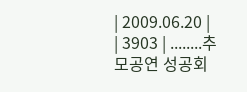| 2009.06.20 |
| 3903 | ........추모공연 성공회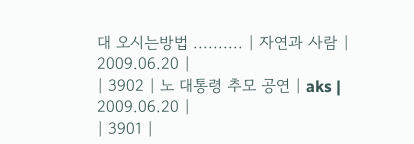대 오시는방법 .......... | 자연과 사람 | 2009.06.20 |
| 3902 | 노 대통령 추모 공연 | aks | 2009.06.20 |
| 3901 |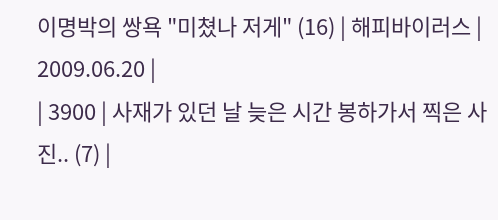이명박의 쌍욕 "미쳤나 저게" (16) | 해피바이러스 | 2009.06.20 |
| 3900 | 사재가 있던 날 늦은 시간 봉하가서 찍은 사진.. (7) |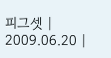피그셋 | 2009.06.20 |